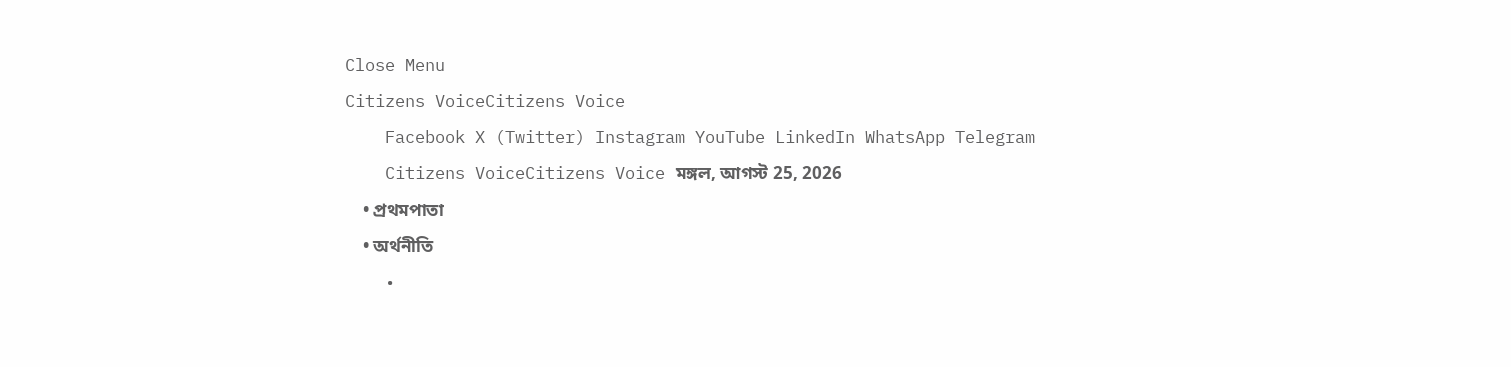Close Menu
Citizens VoiceCitizens Voice
    Facebook X (Twitter) Instagram YouTube LinkedIn WhatsApp Telegram
    Citizens VoiceCitizens Voice মঙ্গল, আগস্ট 25, 2026
    • প্রথমপাতা
    • অর্থনীতি
    •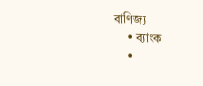বাণিজ্য
    • ব্যাংক
    •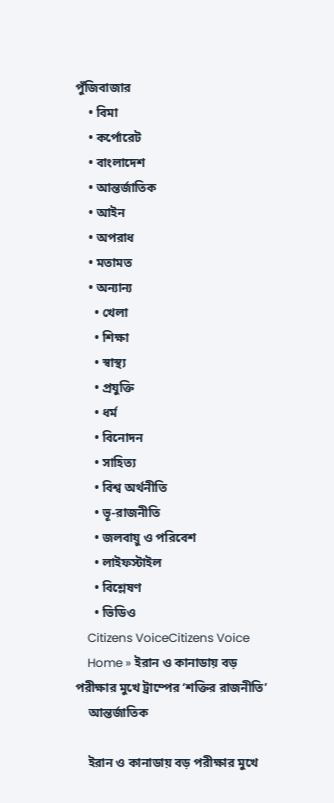পুঁজিবাজার
    • বিমা
    • কর্পোরেট
    • বাংলাদেশ
    • আন্তর্জাতিক
    • আইন
    • অপরাধ
    • মতামত
    • অন্যান্য
      • খেলা
      • শিক্ষা
      • স্বাস্থ্য
      • প্রযুক্তি
      • ধর্ম
      • বিনোদন
      • সাহিত্য
      • বিশ্ব অর্থনীতি
      • ভূ-রাজনীতি
      • জলবায়ু ও পরিবেশ
      • লাইফস্টাইল
      • বিশ্লেষণ
      • ভিডিও
    Citizens VoiceCitizens Voice
    Home » ইরান ও কানাডায় বড় পরীক্ষার মুখে ট্রাম্পের ‘শক্তির রাজনীতি’
    আন্তর্জাতিক

    ইরান ও কানাডায় বড় পরীক্ষার মুখে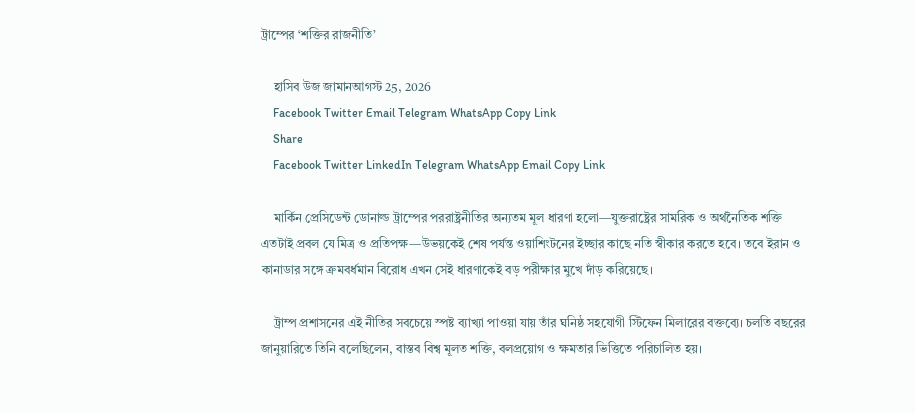ট্রাম্পের ‘শক্তির রাজনীতি’

    হাসিব উজ জামানআগস্ট 25, 2026
    Facebook Twitter Email Telegram WhatsApp Copy Link
    Share
    Facebook Twitter LinkedIn Telegram WhatsApp Email Copy Link

    মার্কিন প্রেসিডেন্ট ডোনাল্ড ট্রাম্পের পররাষ্ট্রনীতির অন্যতম মূল ধারণা হলো—যুক্তরাষ্ট্রের সামরিক ও অর্থনৈতিক শক্তি এতটাই প্রবল যে মিত্র ও প্রতিপক্ষ—উভয়কেই শেষ পর্যন্ত ওয়াশিংটনের ইচ্ছার কাছে নতি স্বীকার করতে হবে। তবে ইরান ও কানাডার সঙ্গে ক্রমবর্ধমান বিরোধ এখন সেই ধারণাকেই বড় পরীক্ষার মুখে দাঁড় করিয়েছে।

    ট্রাম্প প্রশাসনের এই নীতির সবচেয়ে স্পষ্ট ব্যাখ্যা পাওয়া যায় তাঁর ঘনিষ্ঠ সহযোগী স্টিফেন মিলারের বক্তব্যে। চলতি বছরের জানুয়ারিতে তিনি বলেছিলেন, বাস্তব বিশ্ব মূলত শক্তি, বলপ্রয়োগ ও ক্ষমতার ভিত্তিতে পরিচালিত হয়।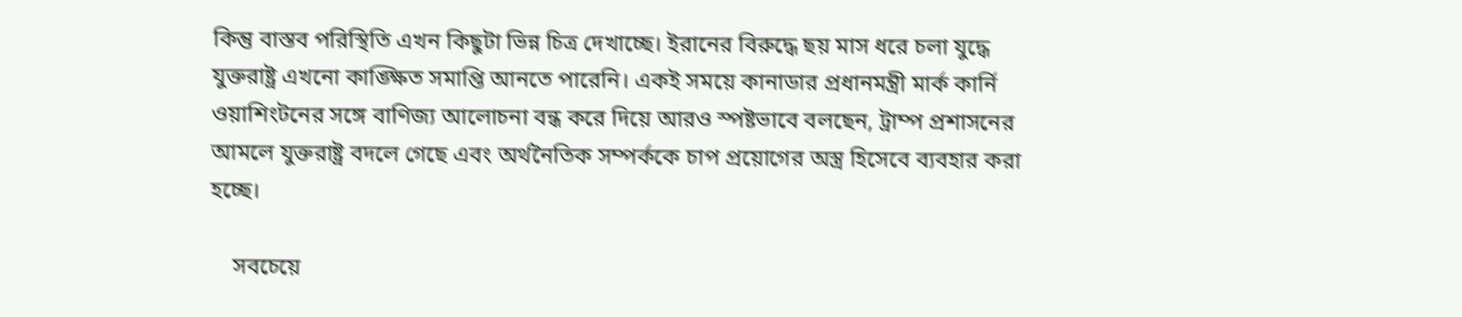কিন্তু বাস্তব পরিস্থিতি এখন কিছুটা ভিন্ন চিত্র দেখাচ্ছে। ইরানের বিরুদ্ধে ছয় মাস ধরে চলা যুদ্ধে যুক্তরাষ্ট্র এখনো কাঙ্ক্ষিত সমাপ্তি আনতে পারেনি। একই সময়ে কানাডার প্রধানমন্ত্রী মার্ক কার্নি ওয়াশিংটনের সঙ্গে বাণিজ্য আলোচনা বন্ধ করে দিয়ে আরও স্পষ্টভাবে বলছেন, ট্রাম্প প্রশাসনের আমলে যুক্তরাষ্ট্র বদলে গেছে এবং অর্থনৈতিক সম্পর্ককে চাপ প্রয়োগের অস্ত্র হিসেবে ব্যবহার করা হচ্ছে।

    সবচেয়ে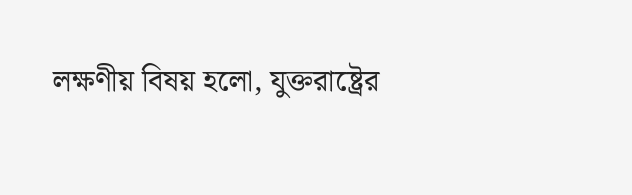লক্ষণীয় বিষয় হলো, যুক্তরাষ্ট্রের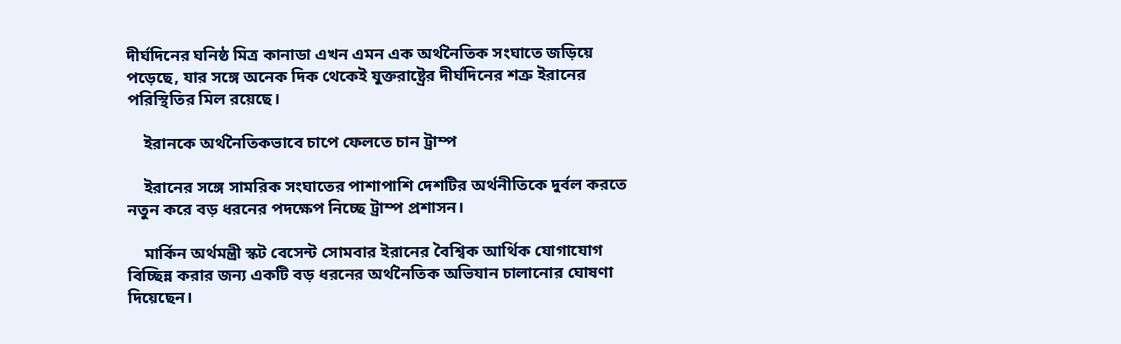দীর্ঘদিনের ঘনিষ্ঠ মিত্র কানাডা এখন এমন এক অর্থনৈতিক সংঘাতে জড়িয়ে পড়েছে, যার সঙ্গে অনেক দিক থেকেই যুক্তরাষ্ট্রের দীর্ঘদিনের শত্রু ইরানের পরিস্থিতির মিল রয়েছে।

    ইরানকে অর্থনৈতিকভাবে চাপে ফেলতে চান ট্রাম্প

    ইরানের সঙ্গে সামরিক সংঘাতের পাশাপাশি দেশটির অর্থনীতিকে দুর্বল করতে নতুন করে বড় ধরনের পদক্ষেপ নিচ্ছে ট্রাম্প প্রশাসন।

    মার্কিন অর্থমন্ত্রী স্কট বেসেন্ট সোমবার ইরানের বৈশ্বিক আর্থিক যোগাযোগ বিচ্ছিন্ন করার জন্য একটি বড় ধরনের অর্থনৈতিক অভিযান চালানোর ঘোষণা দিয়েছেন।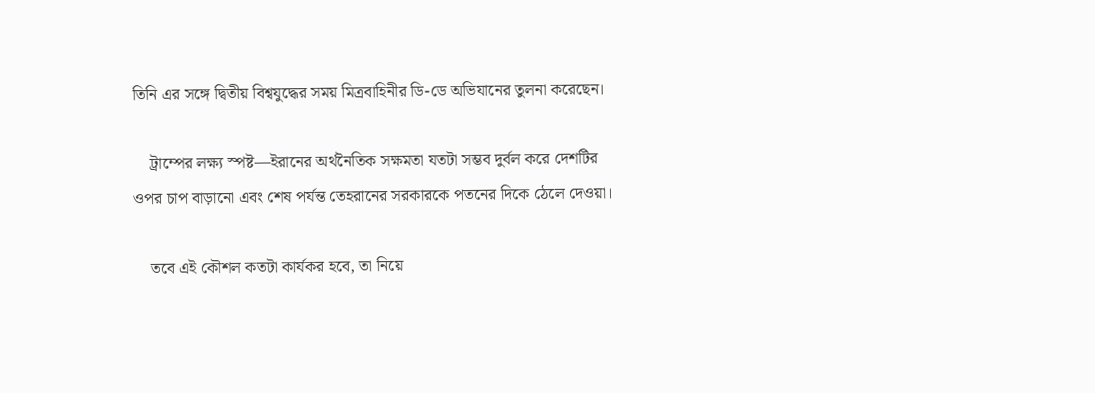তিনি এর সঙ্গে দ্বিতীয় বিশ্বযুদ্ধের সময় মিত্রবাহিনীর ডি-ডে অভিযানের তুলনা করেছেন।

    ট্রাম্পের লক্ষ্য স্পষ্ট—ইরানের অর্থনৈতিক সক্ষমতা যতটা সম্ভব দুর্বল করে দেশটির ওপর চাপ বাড়ানো এবং শেষ পর্যন্ত তেহরানের সরকারকে পতনের দিকে ঠেলে দেওয়া।

    তবে এই কৌশল কতটা কার্যকর হবে, তা নিয়ে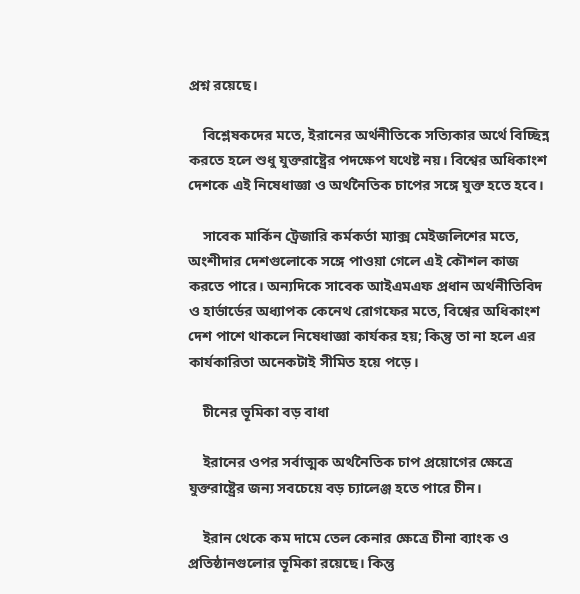প্রশ্ন রয়েছে।

    বিশ্লেষকদের মতে, ইরানের অর্থনীতিকে সত্যিকার অর্থে বিচ্ছিন্ন করতে হলে শুধু যুক্তরাষ্ট্রের পদক্ষেপ যথেষ্ট নয়। বিশ্বের অধিকাংশ দেশকে এই নিষেধাজ্ঞা ও অর্থনৈতিক চাপের সঙ্গে যুক্ত হতে হবে।

    সাবেক মার্কিন ট্রেজারি কর্মকর্তা ম্যাক্স মেইজলিশের মতে, অংশীদার দেশগুলোকে সঙ্গে পাওয়া গেলে এই কৌশল কাজ করতে পারে। অন্যদিকে সাবেক আইএমএফ প্রধান অর্থনীতিবিদ ও হার্ভার্ডের অধ্যাপক কেনেথ রোগফের মতে, বিশ্বের অধিকাংশ দেশ পাশে থাকলে নিষেধাজ্ঞা কার্যকর হয়; কিন্তু তা না হলে এর কার্যকারিতা অনেকটাই সীমিত হয়ে পড়ে।

    চীনের ভূমিকা বড় বাধা

    ইরানের ওপর সর্বাত্মক অর্থনৈতিক চাপ প্রয়োগের ক্ষেত্রে যুক্তরাষ্ট্রের জন্য সবচেয়ে বড় চ্যালেঞ্জ হতে পারে চীন।

    ইরান থেকে কম দামে তেল কেনার ক্ষেত্রে চীনা ব্যাংক ও প্রতিষ্ঠানগুলোর ভূমিকা রয়েছে। কিন্তু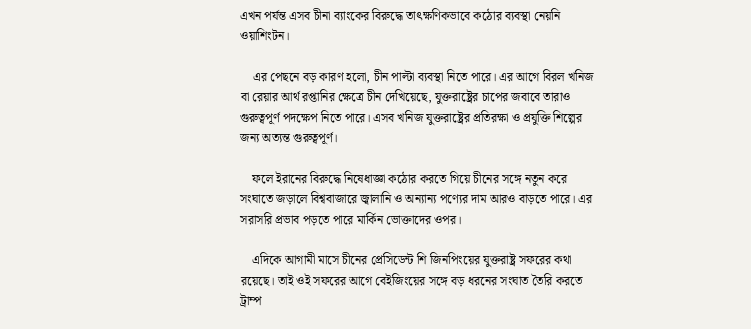এখন পর্যন্ত এসব চীনা ব্যাংকের বিরুদ্ধে তাৎক্ষণিকভাবে কঠোর ব্যবস্থা নেয়নি ওয়াশিংটন।

    এর পেছনে বড় কারণ হলো, চীন পাল্টা ব্যবস্থা নিতে পারে। এর আগে বিরল খনিজ বা রেয়ার আর্থ রপ্তানির ক্ষেত্রে চীন দেখিয়েছে, যুক্তরাষ্ট্রের চাপের জবাবে তারাও গুরুত্বপূর্ণ পদক্ষেপ নিতে পারে। এসব খনিজ যুক্তরাষ্ট্রের প্রতিরক্ষা ও প্রযুক্তি শিল্পের জন্য অত্যন্ত গুরুত্বপূর্ণ।

    ফলে ইরানের বিরুদ্ধে নিষেধাজ্ঞা কঠোর করতে গিয়ে চীনের সঙ্গে নতুন করে সংঘাতে জড়ালে বিশ্ববাজারে জ্বালানি ও অন্যান্য পণ্যের দাম আরও বাড়তে পারে। এর সরাসরি প্রভাব পড়তে পারে মার্কিন ভোক্তাদের ওপর।

    এদিকে আগামী মাসে চীনের প্রেসিডেন্ট শি জিনপিংয়ের যুক্তরাষ্ট্র সফরের কথা রয়েছে। তাই ওই সফরের আগে বেইজিংয়ের সঙ্গে বড় ধরনের সংঘাত তৈরি করতে ট্রাম্প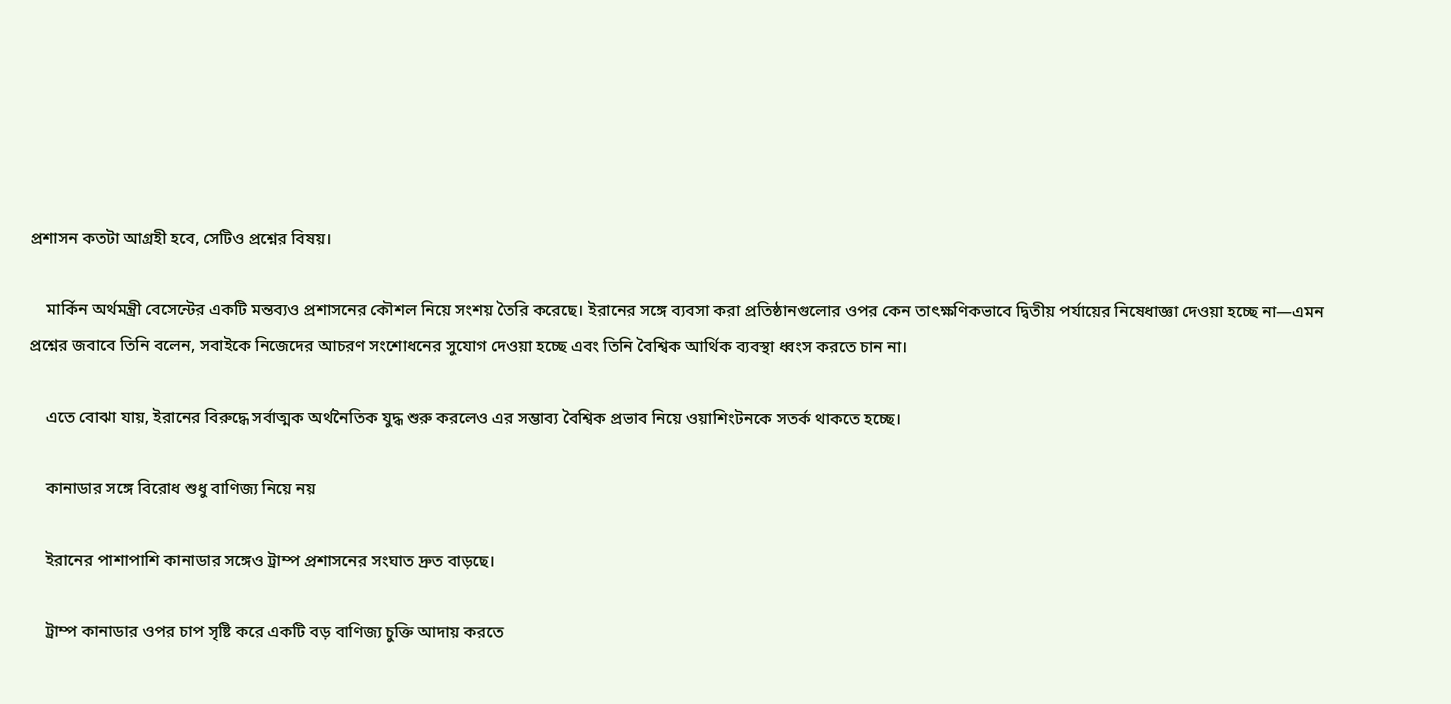প্রশাসন কতটা আগ্রহী হবে, সেটিও প্রশ্নের বিষয়।

    মার্কিন অর্থমন্ত্রী বেসেন্টের একটি মন্তব্যও প্রশাসনের কৌশল নিয়ে সংশয় তৈরি করেছে। ইরানের সঙ্গে ব্যবসা করা প্রতিষ্ঠানগুলোর ওপর কেন তাৎক্ষণিকভাবে দ্বিতীয় পর্যায়ের নিষেধাজ্ঞা দেওয়া হচ্ছে না—এমন প্রশ্নের জবাবে তিনি বলেন, সবাইকে নিজেদের আচরণ সংশোধনের সুযোগ দেওয়া হচ্ছে এবং তিনি বৈশ্বিক আর্থিক ব্যবস্থা ধ্বংস করতে চান না।

    এতে বোঝা যায়, ইরানের বিরুদ্ধে সর্বাত্মক অর্থনৈতিক যুদ্ধ শুরু করলেও এর সম্ভাব্য বৈশ্বিক প্রভাব নিয়ে ওয়াশিংটনকে সতর্ক থাকতে হচ্ছে।

    কানাডার সঙ্গে বিরোধ শুধু বাণিজ্য নিয়ে নয়

    ইরানের পাশাপাশি কানাডার সঙ্গেও ট্রাম্প প্রশাসনের সংঘাত দ্রুত বাড়ছে।

    ট্রাম্প কানাডার ওপর চাপ সৃষ্টি করে একটি বড় বাণিজ্য চুক্তি আদায় করতে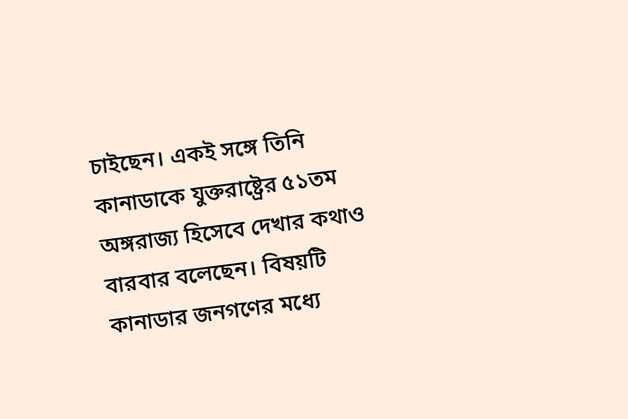চাইছেন। একই সঙ্গে তিনি কানাডাকে যুক্তরাষ্ট্রের ৫১তম অঙ্গরাজ্য হিসেবে দেখার কথাও বারবার বলেছেন। বিষয়টি কানাডার জনগণের মধ্যে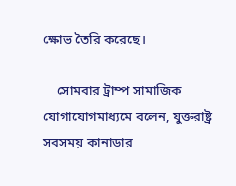ক্ষোভ তৈরি করেছে।

    সোমবার ট্রাম্প সামাজিক যোগাযোগমাধ্যমে বলেন, যুক্তরাষ্ট্র সবসময় কানাডার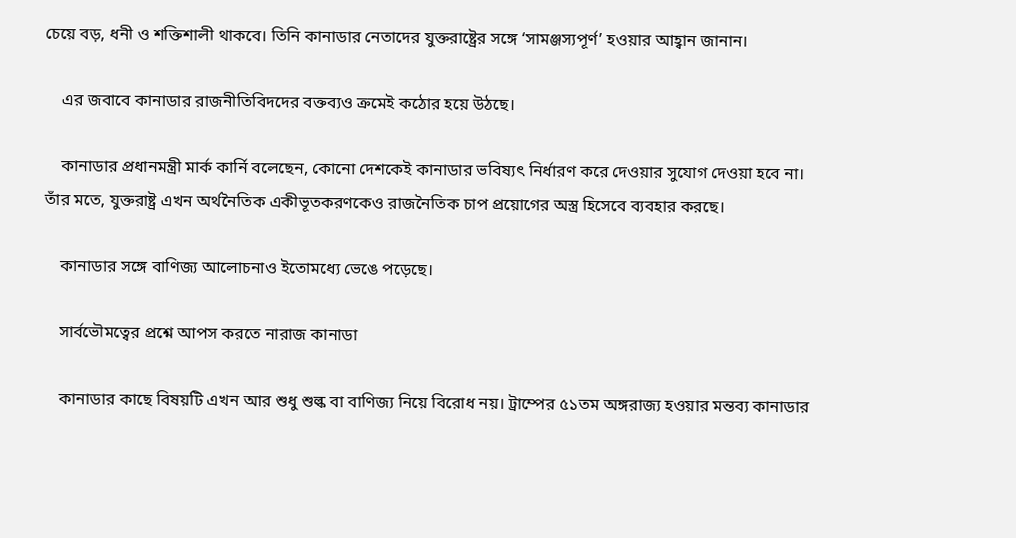চেয়ে বড়, ধনী ও শক্তিশালী থাকবে। তিনি কানাডার নেতাদের যুক্তরাষ্ট্রের সঙ্গে ‘সামঞ্জস্যপূর্ণ’ হওয়ার আহ্বান জানান।

    এর জবাবে কানাডার রাজনীতিবিদদের বক্তব্যও ক্রমেই কঠোর হয়ে উঠছে।

    কানাডার প্রধানমন্ত্রী মার্ক কার্নি বলেছেন, কোনো দেশকেই কানাডার ভবিষ্যৎ নির্ধারণ করে দেওয়ার সুযোগ দেওয়া হবে না। তাঁর মতে, যুক্তরাষ্ট্র এখন অর্থনৈতিক একীভূতকরণকেও রাজনৈতিক চাপ প্রয়োগের অস্ত্র হিসেবে ব্যবহার করছে।

    কানাডার সঙ্গে বাণিজ্য আলোচনাও ইতোমধ্যে ভেঙে পড়েছে।

    সার্বভৌমত্বের প্রশ্নে আপস করতে নারাজ কানাডা

    কানাডার কাছে বিষয়টি এখন আর শুধু শুল্ক বা বাণিজ্য নিয়ে বিরোধ নয়। ট্রাম্পের ৫১তম অঙ্গরাজ্য হওয়ার মন্তব্য কানাডার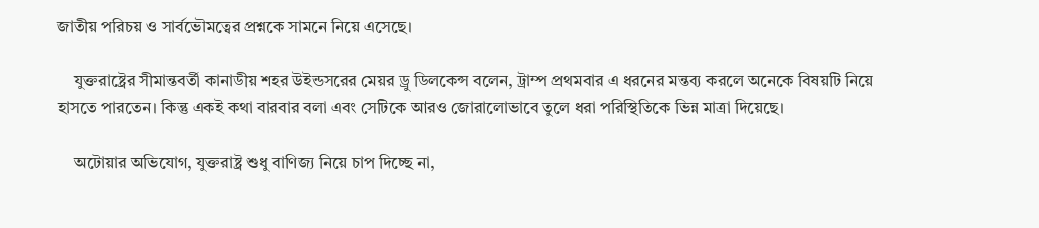জাতীয় পরিচয় ও সার্বভৌমত্বের প্রশ্নকে সামনে নিয়ে এসেছে।

    যুক্তরাষ্ট্রের সীমান্তবর্তী কানাডীয় শহর উইন্ডসরের মেয়র ড্রু ডিলকেন্স বলেন, ট্রাম্প প্রথমবার এ ধরনের মন্তব্য করলে অনেকে বিষয়টি নিয়ে হাসতে পারতেন। কিন্তু একই কথা বারবার বলা এবং সেটিকে আরও জোরালোভাবে তুলে ধরা পরিস্থিতিকে ভিন্ন মাত্রা দিয়েছে।

    অটোয়ার অভিযোগ, যুক্তরাষ্ট্র শুধু বাণিজ্য নিয়ে চাপ দিচ্ছে না,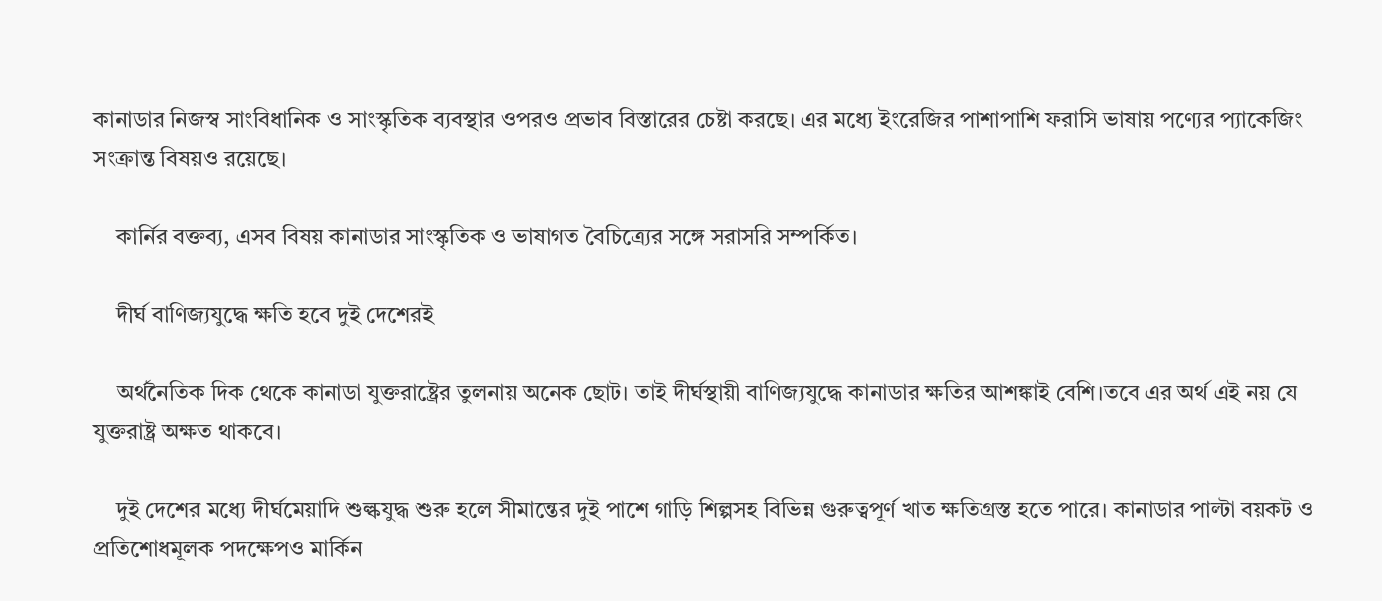কানাডার নিজস্ব সাংবিধানিক ও সাংস্কৃতিক ব্যবস্থার ওপরও প্রভাব বিস্তারের চেষ্টা করছে। এর মধ্যে ইংরেজির পাশাপাশি ফরাসি ভাষায় পণ্যের প্যাকেজিং সংক্রান্ত বিষয়ও রয়েছে।

    কার্নির বক্তব্য, এসব বিষয় কানাডার সাংস্কৃতিক ও ভাষাগত বৈচিত্র্যের সঙ্গে সরাসরি সম্পর্কিত।

    দীর্ঘ বাণিজ্যযুদ্ধে ক্ষতি হবে দুই দেশেরই

    অর্থনৈতিক দিক থেকে কানাডা যুক্তরাষ্ট্রের তুলনায় অনেক ছোট। তাই দীর্ঘস্থায়ী বাণিজ্যযুদ্ধে কানাডার ক্ষতির আশঙ্কাই বেশি।তবে এর অর্থ এই নয় যে যুক্তরাষ্ট্র অক্ষত থাকবে।

    দুই দেশের মধ্যে দীর্ঘমেয়াদি শুল্কযুদ্ধ শুরু হলে সীমান্তের দুই পাশে গাড়ি শিল্পসহ বিভিন্ন গুরুত্বপূর্ণ খাত ক্ষতিগ্রস্ত হতে পারে। কানাডার পাল্টা বয়কট ও প্রতিশোধমূলক পদক্ষেপও মার্কিন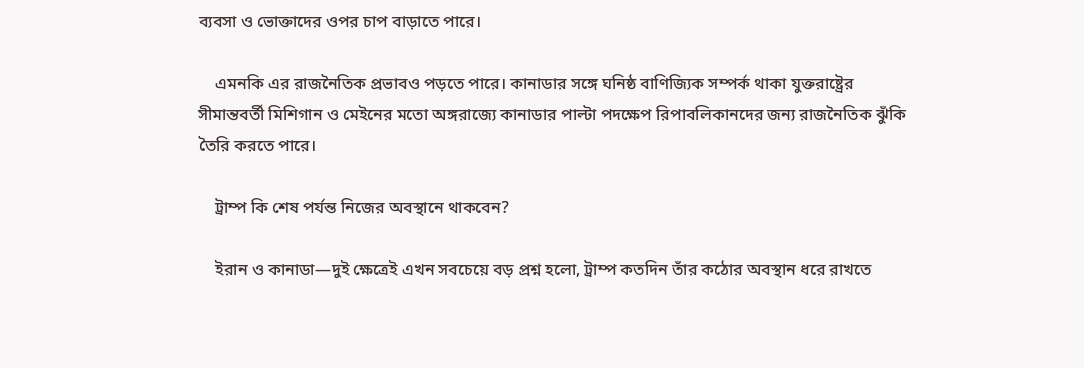ব্যবসা ও ভোক্তাদের ওপর চাপ বাড়াতে পারে।

    এমনকি এর রাজনৈতিক প্রভাবও পড়তে পারে। কানাডার সঙ্গে ঘনিষ্ঠ বাণিজ্যিক সম্পর্ক থাকা যুক্তরাষ্ট্রের সীমান্তবর্তী মিশিগান ও মেইনের মতো অঙ্গরাজ্যে কানাডার পাল্টা পদক্ষেপ রিপাবলিকানদের জন্য রাজনৈতিক ঝুঁকি তৈরি করতে পারে।

    ট্রাম্প কি শেষ পর্যন্ত নিজের অবস্থানে থাকবেন?

    ইরান ও কানাডা—দুই ক্ষেত্রেই এখন সবচেয়ে বড় প্রশ্ন হলো, ট্রাম্প কতদিন তাঁর কঠোর অবস্থান ধরে রাখতে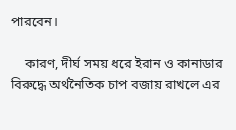পারবেন।

    কারণ, দীর্ঘ সময় ধরে ইরান ও কানাডার বিরুদ্ধে অর্থনৈতিক চাপ বজায় রাখলে এর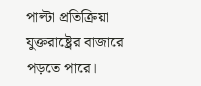পাল্টা প্রতিক্রিয়া যুক্তরাষ্ট্রের বাজারে পড়তে পারে।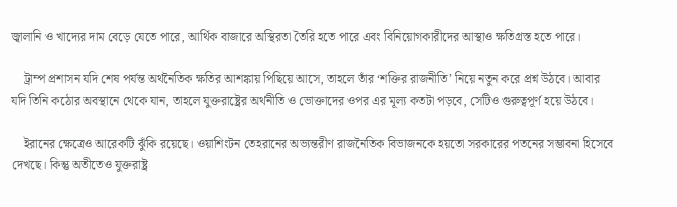জ্বালানি ও খাদ্যের দাম বেড়ে যেতে পারে, আর্থিক বাজারে অস্থিরতা তৈরি হতে পারে এবং বিনিয়োগকারীদের আস্থাও ক্ষতিগ্রস্ত হতে পারে।

    ট্রাম্প প্রশাসন যদি শেষ পর্যন্ত অর্থনৈতিক ক্ষতির আশঙ্কায় পিছিয়ে আসে, তাহলে তাঁর ‘শক্তির রাজনীতি’ নিয়ে নতুন করে প্রশ্ন উঠবে। আবার যদি তিনি কঠোর অবস্থানে থেকে যান, তাহলে যুক্তরাষ্ট্রের অর্থনীতি ও ভোক্তাদের ওপর এর মূল্য কতটা পড়বে, সেটিও গুরুত্বপূর্ণ হয়ে উঠবে।

    ইরানের ক্ষেত্রেও আরেকটি ঝুঁকি রয়েছে। ওয়াশিংটন তেহরানের অভ্যন্তরীণ রাজনৈতিক বিভাজনকে হয়তো সরকারের পতনের সম্ভাবনা হিসেবে দেখছে। কিন্তু অতীতেও যুক্তরাষ্ট্র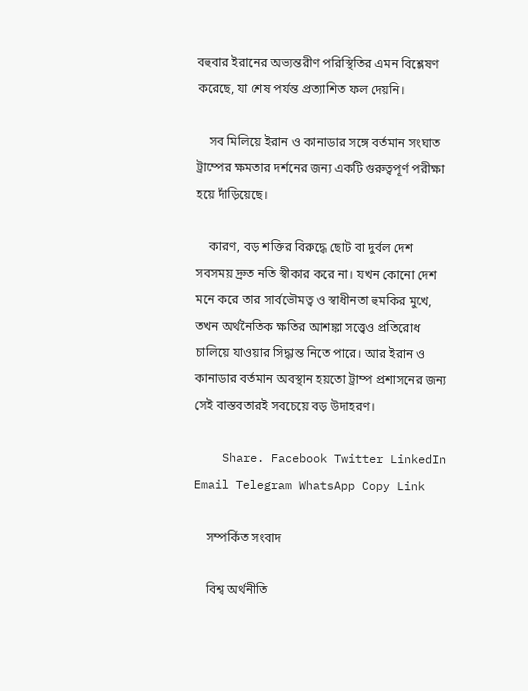বহুবার ইরানের অভ্যন্তরীণ পরিস্থিতির এমন বিশ্লেষণ করেছে, যা শেষ পর্যন্ত প্রত্যাশিত ফল দেয়নি।

    সব মিলিয়ে ইরান ও কানাডার সঙ্গে বর্তমান সংঘাত ট্রাম্পের ক্ষমতার দর্শনের জন্য একটি গুরুত্বপূর্ণ পরীক্ষা হয়ে দাঁড়িয়েছে।

    কারণ, বড় শক্তির বিরুদ্ধে ছোট বা দুর্বল দেশ সবসময় দ্রুত নতি স্বীকার করে না। যখন কোনো দেশ মনে করে তার সার্বভৌমত্ব ও স্বাধীনতা হুমকির মুখে, তখন অর্থনৈতিক ক্ষতির আশঙ্কা সত্ত্বেও প্রতিরোধ চালিয়ে যাওয়ার সিদ্ধান্ত নিতে পারে। আর ইরান ও কানাডার বর্তমান অবস্থান হয়তো ট্রাম্প প্রশাসনের জন্য সেই বাস্তবতারই সবচেয়ে বড় উদাহরণ।

    Share. Facebook Twitter LinkedIn Email Telegram WhatsApp Copy Link

    সম্পর্কিত সংবাদ

    বিশ্ব অর্থনীতি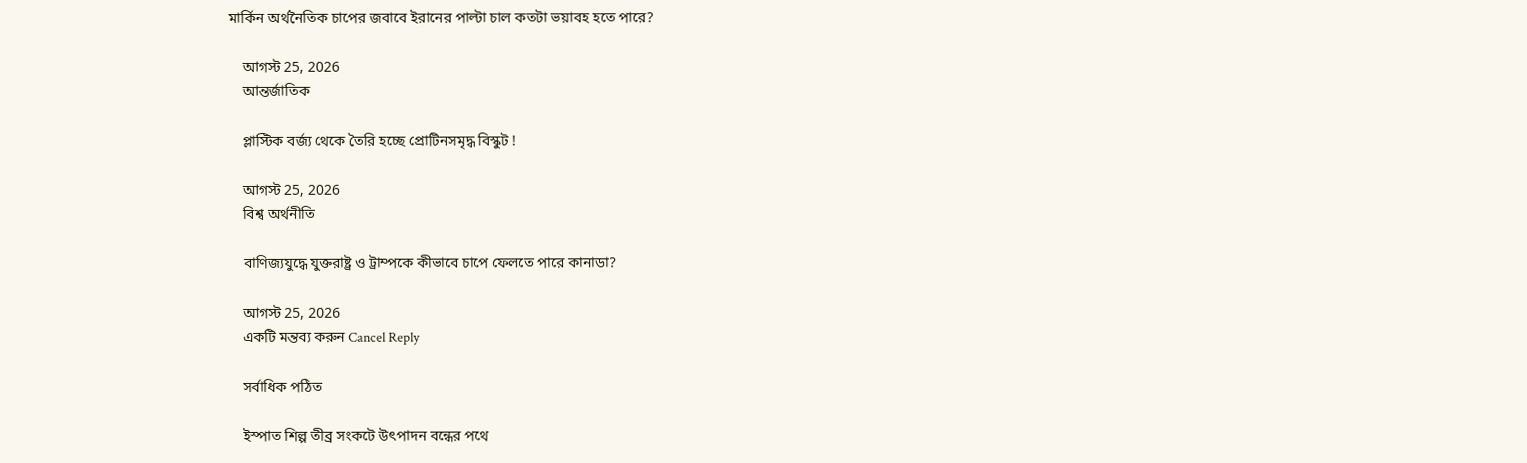মার্কিন অর্থনৈতিক চাপের জবাবে ইরানের পাল্টা চাল কতটা ভয়াবহ হতে পারে?

    আগস্ট 25, 2026
    আন্তর্জাতিক

    প্লাস্টিক বর্জ্য থেকে তৈরি হচ্ছে প্রোটিনসমৃদ্ধ বিস্কুট !

    আগস্ট 25, 2026
    বিশ্ব অর্থনীতি

    বাণিজ্যযুদ্ধে যুক্তরাষ্ট্র ও ট্রাম্পকে কীভাবে চাপে ফেলতে পারে কানাডা?

    আগস্ট 25, 2026
    একটি মন্তব্য করুন Cancel Reply

    সর্বাধিক পঠিত

    ইস্পাত শিল্প তীব্র সংকটে উৎপাদন বন্ধের পথে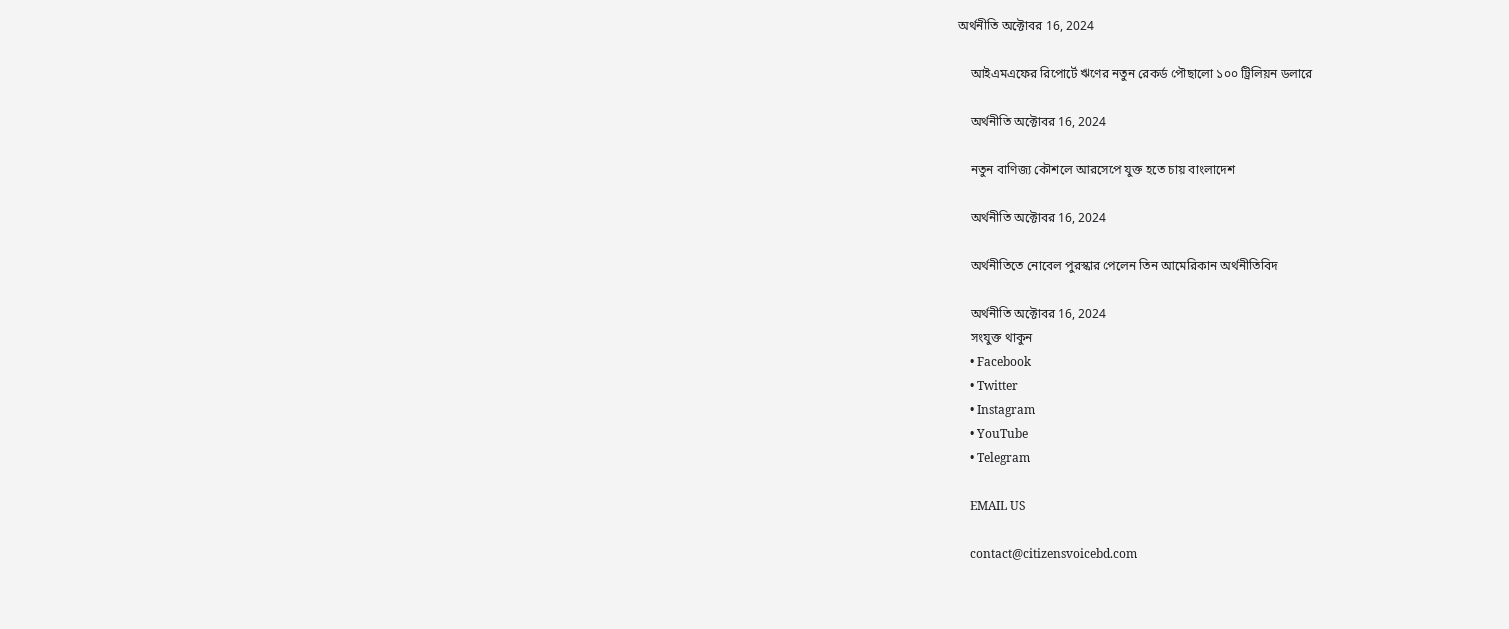অর্থনীতি অক্টোবর 16, 2024

    আইএমএফের রিপোর্টে ঋণের নতুন রেকর্ড পৌছালো ১০০ ট্রিলিয়ন ডলারে

    অর্থনীতি অক্টোবর 16, 2024

    নতুন বাণিজ্য কৌশলে আরসেপে যুক্ত হতে চায় বাংলাদেশ

    অর্থনীতি অক্টোবর 16, 2024

    অর্থনীতিতে নোবেল পুরস্কার পেলেন তিন আমেরিকান অর্থনীতিবিদ

    অর্থনীতি অক্টোবর 16, 2024
    সংযুক্ত থাকুন
    • Facebook
    • Twitter
    • Instagram
    • YouTube
    • Telegram

    EMAIL US

    contact@citizensvoicebd.com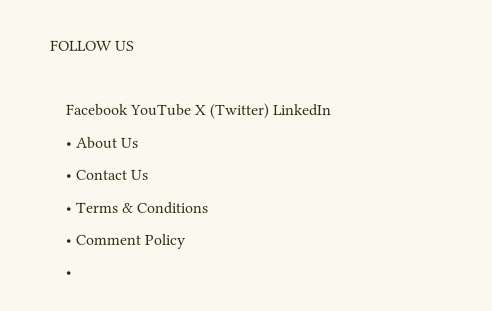FOLLOW US

    Facebook YouTube X (Twitter) LinkedIn
    • About Us
    • Contact Us
    • Terms & Conditions
    • Comment Policy
    •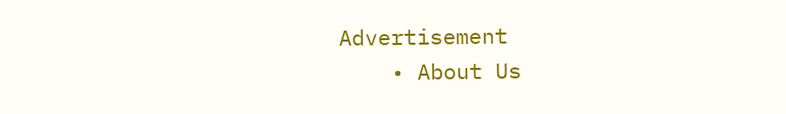Advertisement
    • About Us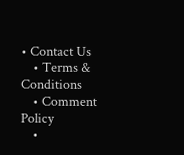• Contact Us
    • Terms & Conditions
    • Comment Policy
    •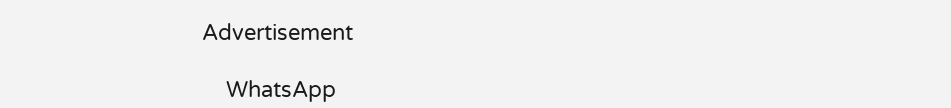Advertisement

    WhatsApp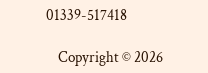01339-517418

    Copyright © 2026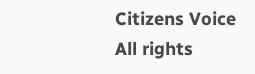Citizens Voice All rights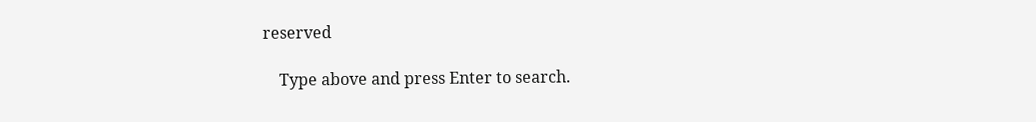reserved

    Type above and press Enter to search.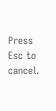Press Esc to cancel.